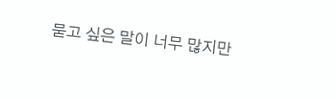묻고 싶은 말이 너무 많지만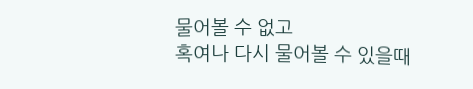물어볼 수 없고
혹여나 다시 물어볼 수 있을때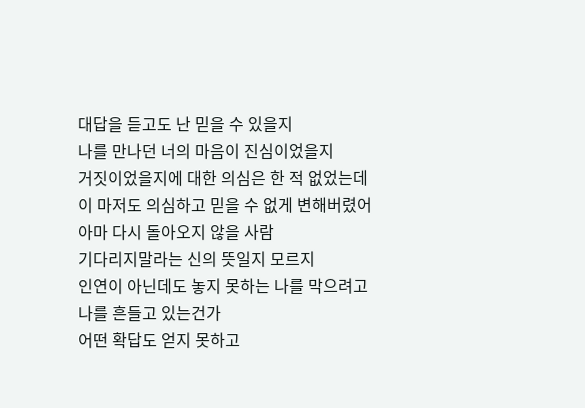대답을 듣고도 난 믿을 수 있을지
나를 만나던 너의 마음이 진심이었을지
거짓이었을지에 대한 의심은 한 적 없었는데
이 마저도 의심하고 믿을 수 없게 변해버렸어
아마 다시 돌아오지 않을 사람
기다리지말라는 신의 뜻일지 모르지
인연이 아닌데도 놓지 못하는 나를 막으려고
나를 흔들고 있는건가
어떤 확답도 얻지 못하고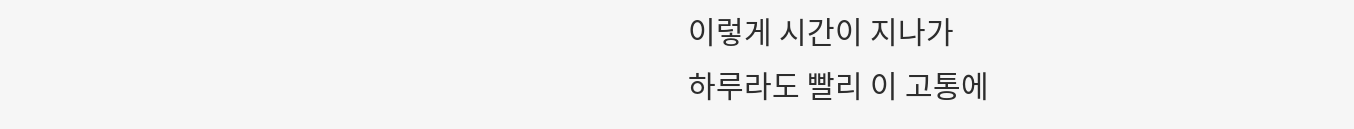이렇게 시간이 지나가
하루라도 빨리 이 고통에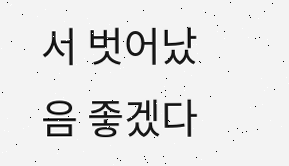서 벗어났음 좋겠다